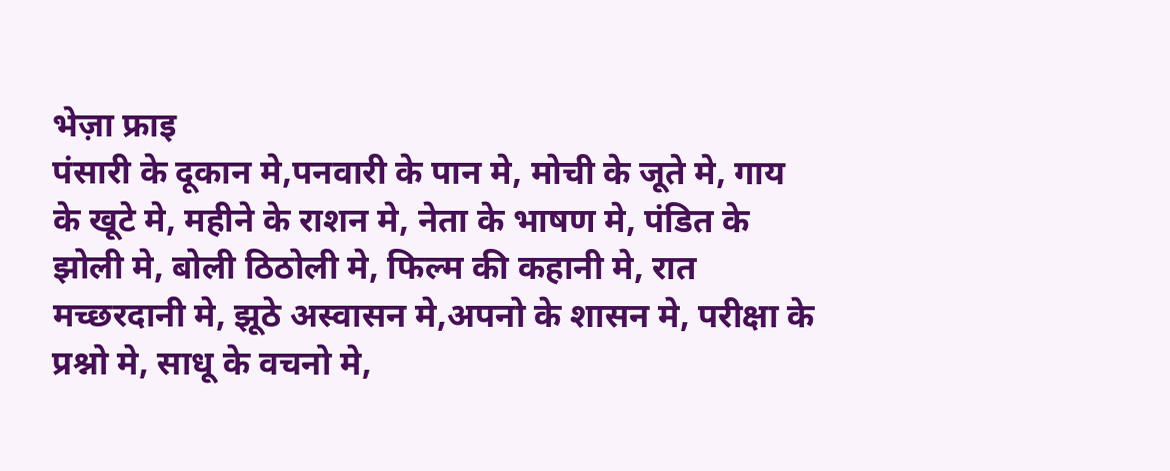भेज़ा फ्राइ
पंसारी के दूकान मे,पनवारी के पान मे, मोची के जूते मे, गाय के खूटे मे, महीने के राशन मे, नेता के भाषण मे, पंडित के झोली मे, बोली ठिठोली मे, फिल्म की कहानी मे, रात मच्छरदानी मे, झूठे अस्वासन मे,अपनो के शासन मे, परीक्षा के प्रश्नो मे, साधू के वचनो मे,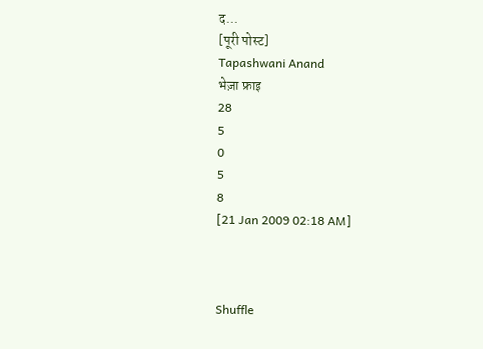द...
[पूरी पोस्ट]
Tapashwani Anand
भेज़ा फ्राइ
28
5
0
5
8
[21 Jan 2009 02:18 AM]



Shuffle